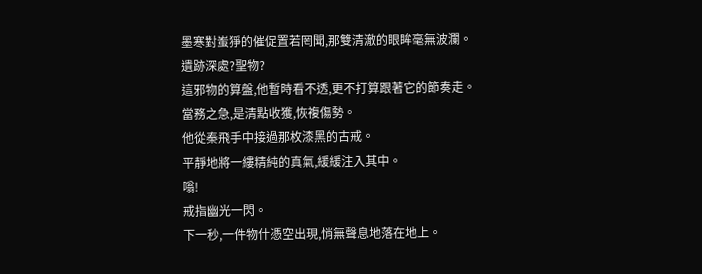墨寒對蚩猙的催促置若罔聞,那雙清澈的眼眸毫無波瀾。
遺跡深處?聖物?
這邪物的算盤,他暫時看不透,更不打算跟著它的節奏走。
當務之急,是清點收獲,恢複傷勢。
他從秦飛手中接過那枚漆黑的古戒。
平靜地將一縷精純的真氣,緩緩注入其中。
嗡!
戒指幽光一閃。
下一秒,一件物什憑空出現,悄無聲息地落在地上。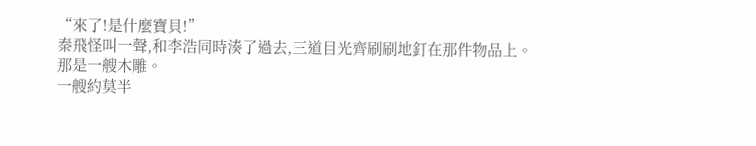“來了!是什麼寶貝!”
秦飛怪叫一聲,和李浩同時湊了過去,三道目光齊刷刷地釘在那件物品上。
那是一艘木雕。
一艘約莫半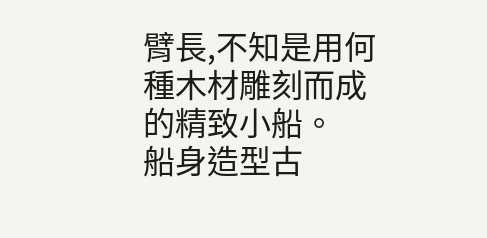臂長,不知是用何種木材雕刻而成的精致小船。
船身造型古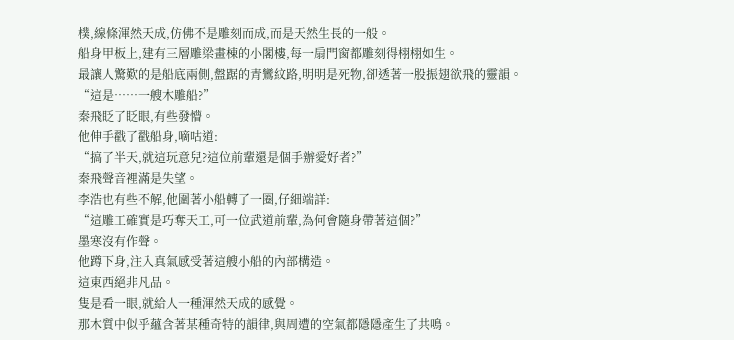樸,線條渾然天成,仿佛不是雕刻而成,而是天然生長的一般。
船身甲板上,建有三層雕梁畫棟的小閣樓,每一扇門窗都雕刻得栩栩如生。
最讓人驚歎的是船底兩側,盤踞的青鸞紋路,明明是死物,卻透著一股振翅欲飛的靈韻。
“這是……一艘木雕船?”
秦飛眨了眨眼,有些發懵。
他伸手戳了戳船身,嘀咕道:
“搞了半天,就這玩意兒?這位前輩還是個手辦愛好者?”
秦飛聲音裡滿是失望。
李浩也有些不解,他圍著小船轉了一圈,仔細端詳:
“這雕工確實是巧奪天工,可一位武道前輩,為何會隨身帶著這個?”
墨寒沒有作聲。
他蹲下身,注入真氣感受著這艘小船的內部構造。
這東西絕非凡品。
隻是看一眼,就給人一種渾然天成的感覺。
那木質中似乎蘊含著某種奇特的韻律,與周遭的空氣都隱隱產生了共鳴。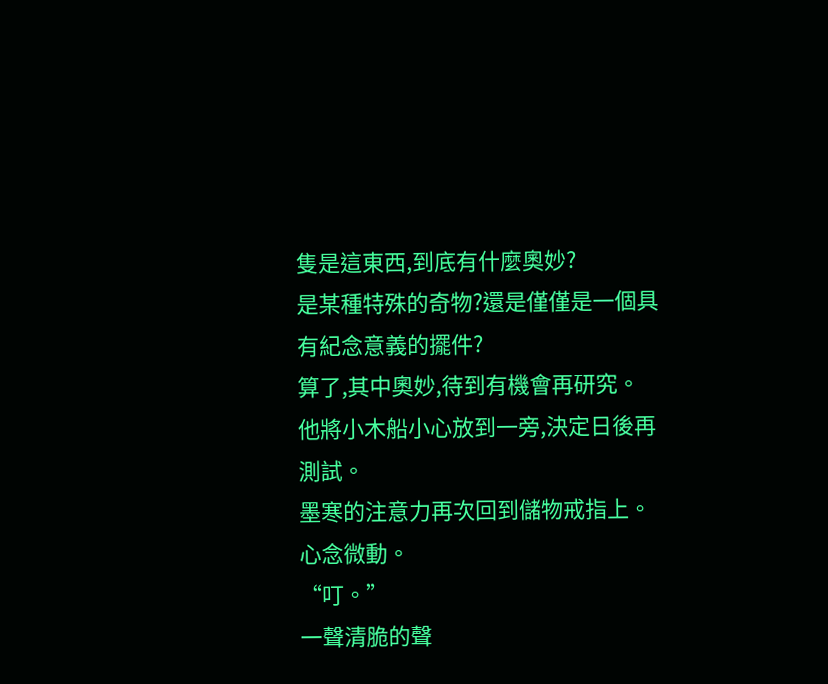隻是這東西,到底有什麼奧妙?
是某種特殊的奇物?還是僅僅是一個具有紀念意義的擺件?
算了,其中奧妙,待到有機會再研究。
他將小木船小心放到一旁,決定日後再測試。
墨寒的注意力再次回到儲物戒指上。
心念微動。
“叮。”
一聲清脆的聲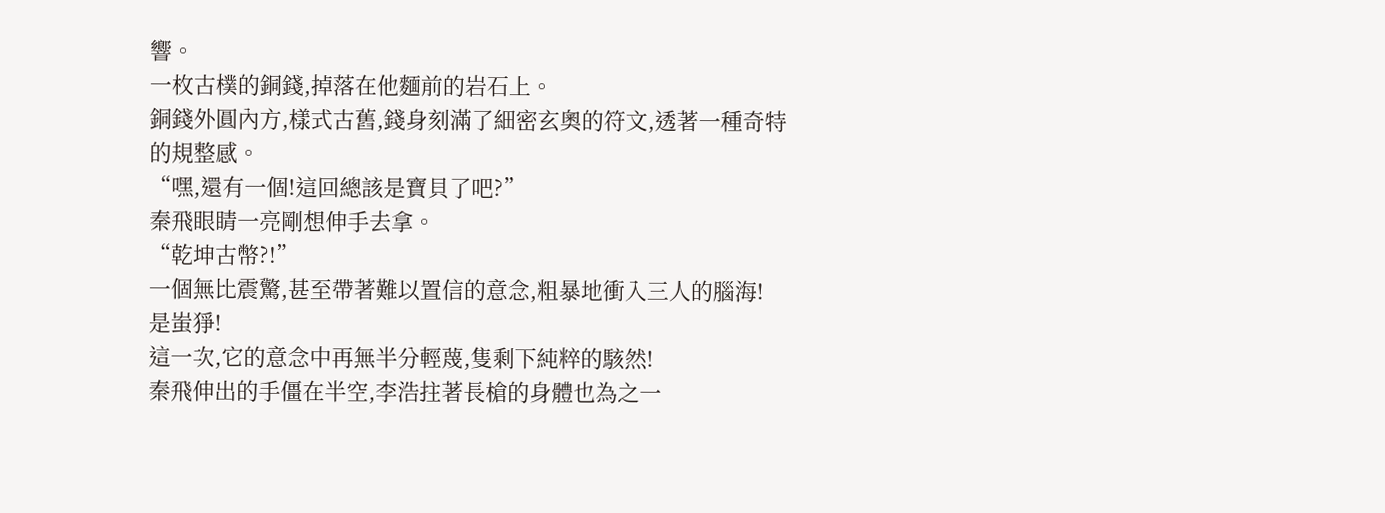響。
一枚古樸的銅錢,掉落在他麵前的岩石上。
銅錢外圓內方,樣式古舊,錢身刻滿了細密玄奧的符文,透著一種奇特的規整感。
“嘿,還有一個!這回總該是寶貝了吧?”
秦飛眼睛一亮剛想伸手去拿。
“乾坤古幣?!”
一個無比震驚,甚至帶著難以置信的意念,粗暴地衝入三人的腦海!
是蚩猙!
這一次,它的意念中再無半分輕蔑,隻剩下純粹的駭然!
秦飛伸出的手僵在半空,李浩拄著長槍的身體也為之一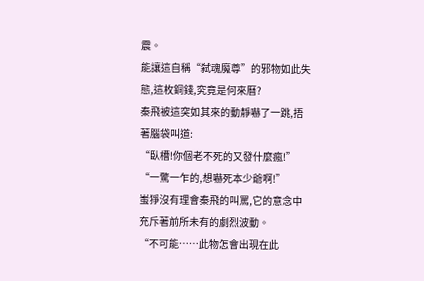震。
能讓這自稱“弑魂魔尊”的邪物如此失態,這枚銅錢,究竟是何來曆?
秦飛被這突如其來的動靜嚇了一跳,捂著腦袋叫道:
“臥槽!你個老不死的又發什麼瘋!”
“一驚一乍的,想嚇死本少爺啊!”
蚩猙沒有理會秦飛的叫罵,它的意念中充斥著前所未有的劇烈波動。
“不可能……此物怎會出現在此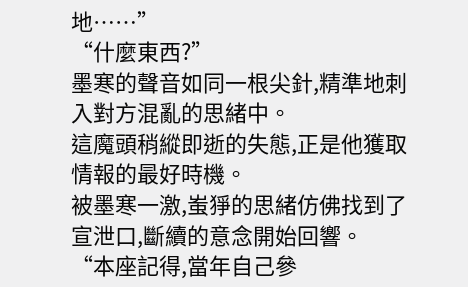地……”
“什麼東西?”
墨寒的聲音如同一根尖針,精準地刺入對方混亂的思緒中。
這魔頭稍縱即逝的失態,正是他獲取情報的最好時機。
被墨寒一激,蚩猙的思緒仿佛找到了宣泄口,斷續的意念開始回響。
“本座記得,當年自己參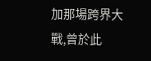加那場跨界大戰,曾於此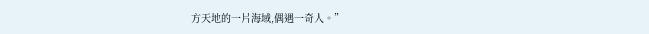方天地的一片海域,偶遇一奇人。”